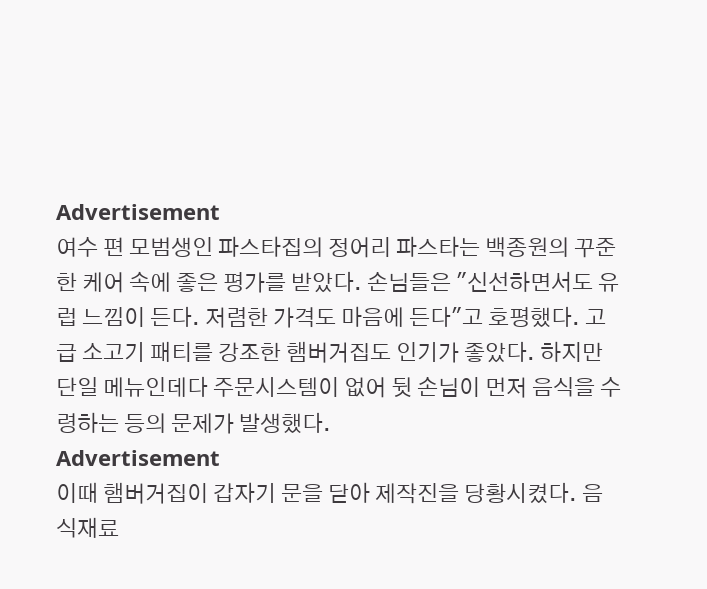Advertisement
여수 편 모범생인 파스타집의 정어리 파스타는 백종원의 꾸준한 케어 속에 좋은 평가를 받았다. 손님들은 "신선하면서도 유럽 느낌이 든다. 저렴한 가격도 마음에 든다"고 호평했다. 고급 소고기 패티를 강조한 햄버거집도 인기가 좋았다. 하지만 단일 메뉴인데다 주문시스템이 없어 뒷 손님이 먼저 음식을 수령하는 등의 문제가 발생했다.
Advertisement
이때 햄버거집이 갑자기 문을 닫아 제작진을 당황시켰다. 음식재료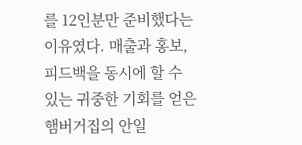를 12인분만 준비했다는 이유였다. 매출과 홍보, 피드백을 동시에 할 수 있는 귀중한 기회를 얻은 햄버거집의 안일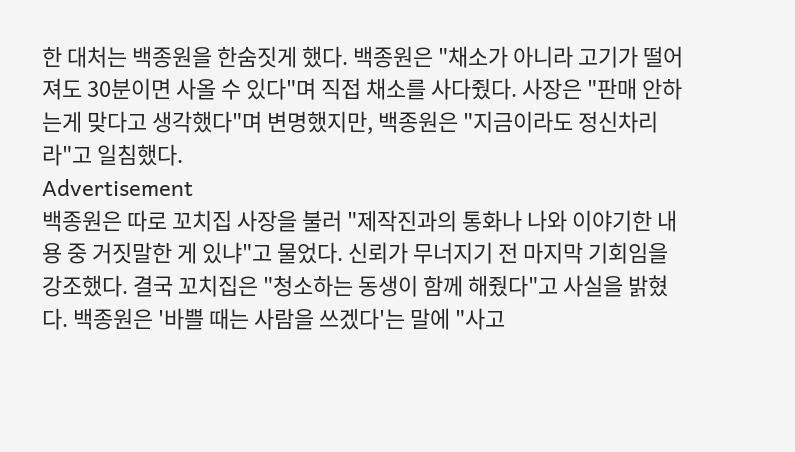한 대처는 백종원을 한숨짓게 했다. 백종원은 "채소가 아니라 고기가 떨어져도 30분이면 사올 수 있다"며 직접 채소를 사다줬다. 사장은 "판매 안하는게 맞다고 생각했다"며 변명했지만, 백종원은 "지금이라도 정신차리라"고 일침했다.
Advertisement
백종원은 따로 꼬치집 사장을 불러 "제작진과의 통화나 나와 이야기한 내용 중 거짓말한 게 있냐"고 물었다. 신뢰가 무너지기 전 마지막 기회임을 강조했다. 결국 꼬치집은 "청소하는 동생이 함께 해줬다"고 사실을 밝혔다. 백종원은 '바쁠 때는 사람을 쓰겠다'는 말에 "사고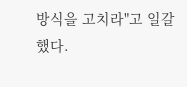방식을 고치라"고 일갈했다.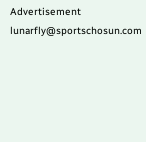Advertisement
lunarfly@sportschosun.com